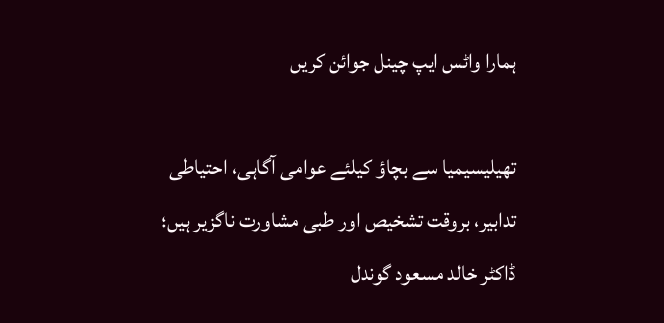ہمارا واٹس ایپ چینل جوائن کریں

تھیلیسیمیا سے بچاؤ کیلئے عوامی آگاہی، احتیاطی تدابیر، بروقت تشخیص اور طبی مشاورت ناگزیر ہیں؛ ڈاکٹر خالد مسعود گوندل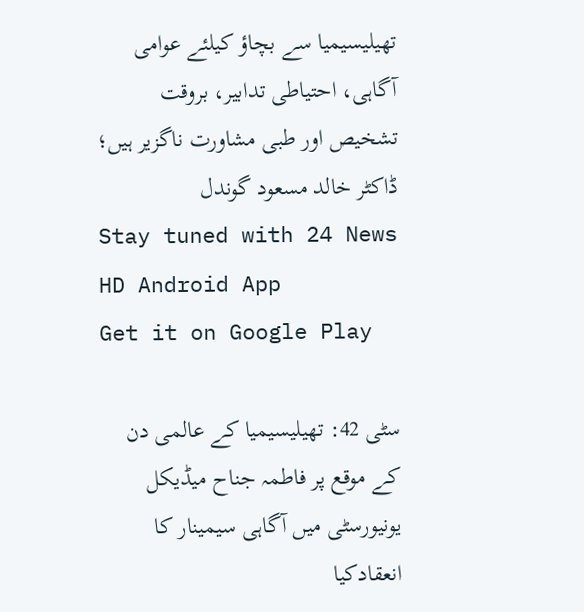تھیلیسیمیا سے بچاؤ کیلئے عوامی آگاہی، احتیاطی تدابیر، بروقت تشخیص اور طبی مشاورت ناگزیر ہیں؛ ڈاکٹر خالد مسعود گوندل
Stay tuned with 24 News HD Android App
Get it on Google Play

سٹی 42: تھیلیسیمیا کے عالمی دن کے موقع پر فاطمہ جناح میڈیکل یونیورسٹی میں آگاہی سیمینار کا انعقادکیا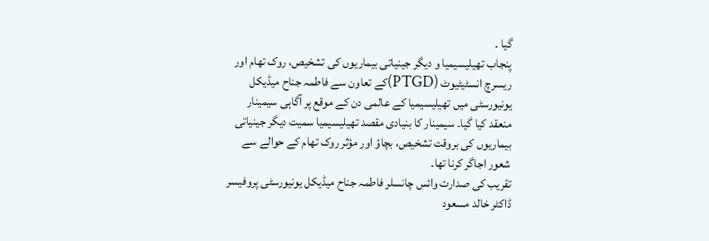گیا ۔
پنجاب تھیلیسیمیا و دیگر جینیاتی بیماریوں کی تشخیص، روک تھام اور ریسرچ انسٹیٹیوٹ (PTGD)کے تعاون سے فاطمہ جناح میڈیکل یونیورسٹی میں تھیلیسیمیا کے عالمی دن کے موقع پر آگاہی سیمینار منعقد کیا گیا۔ سیمینار کا بنیادی مقصد تھیلیسیمیا سمیت دیگر جینیاتی بیماریوں کی بروقت تشخیص، بچاؤ اور مؤثر روک تھام کے حوالے سے شعور اجاگر کرنا تھا۔
تقریب کی صدارت وائس چانسلر فاطمہ جناح میڈیکل یونیورسٹی پروفیسر ڈاکٹر خالد مسعود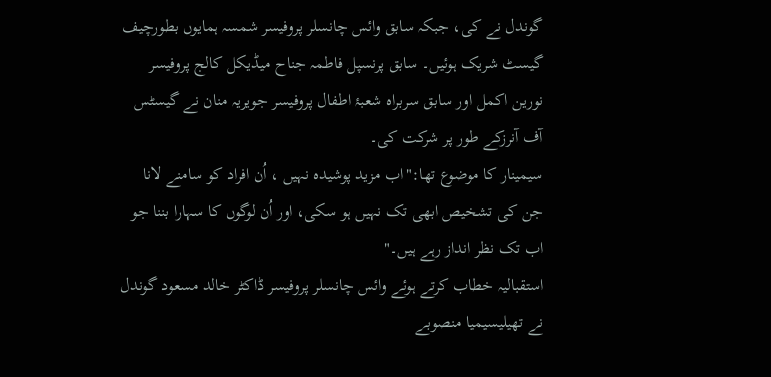گوندل نے کی، جبکہ سابق وائس چانسلر پروفیسر شمسہ ہمایوں بطورچیف گیسٹ شریک ہوئیں۔ سابق پرنسپل فاطمہ جناح میڈیکل کالج پروفیسر نورین اکمل اور سابق سربراہ شعبۂ اطفال پروفیسر جویریہ منان نے گیسٹس آف آنرزکے طور پر شرکت کی۔
سیمینار کا موضوع تھا:"اب مزید پوشیدہ نہیں ، اُن افراد کو سامنے لانا جن کی تشخیص ابھی تک نہیں ہو سکی، اور اُن لوگوں کا سہارا بننا جو اب تک نظر انداز رہے ہیں۔"
استقبالیہ خطاب کرتے ہوئے وائس چانسلر پروفیسر ڈاکٹر خالد مسعود گوندل نے تھیلیسیمیا منصوبے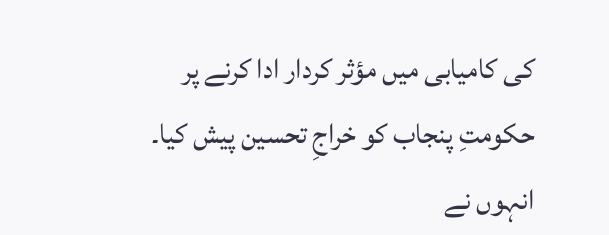کی کامیابی میں مؤثر کردار ادا کرنے پر حکومتِ پنجاب کو خراجِ تحسین پیش کیا۔ انہوں نے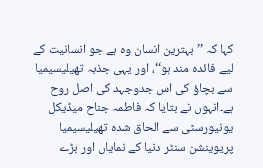کہا کہ ’’بہترین انسان وہ ہے جو انسانیت کے لیے فائدہ مند ہو‘‘، اور یہی جذبہ تھیلیسیمیا سے بچاؤ کی اس جدوجہد کی اصل روح ہے۔انہوں نے بتایا کہ فاطمہ جناح میڈیکل یونیورسٹی سے الحاق شدہ تھیلیسیمیا پریوینشن سنٹر دنیا کے نمایاں اور بڑے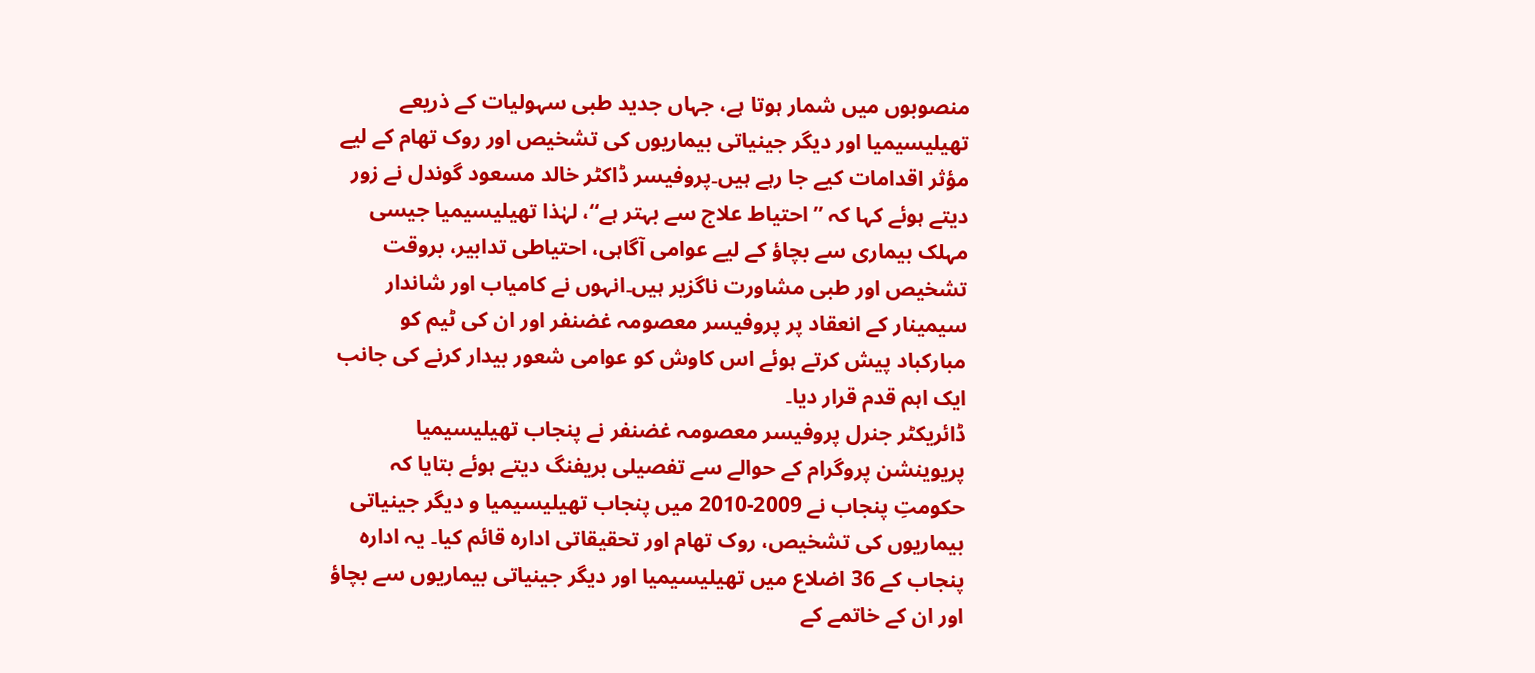منصوبوں میں شمار ہوتا ہے، جہاں جدید طبی سہولیات کے ذریعے تھیلیسیمیا اور دیگر جینیاتی بیماریوں کی تشخیص اور روک تھام کے لیے مؤثر اقدامات کیے جا رہے ہیں۔پروفیسر ڈاکٹر خالد مسعود گوندل نے زور دیتے ہوئے کہا کہ ’’احتیاط علاج سے بہتر ہے‘‘، لہٰذا تھیلیسیمیا جیسی مہلک بیماری سے بچاؤ کے لیے عوامی آگاہی، احتیاطی تدابیر، بروقت تشخیص اور طبی مشاورت ناگزیر ہیں۔انہوں نے کامیاب اور شاندار سیمینار کے انعقاد پر پروفیسر معصومہ غضنفر اور ان کی ٹیم کو مبارکباد پیش کرتے ہوئے اس کاوش کو عوامی شعور بیدار کرنے کی جانب ایک اہم قدم قرار دیا۔
ڈائریکٹر جنرل پروفیسر معصومہ غضنفر نے پنجاب تھیلیسیمیا پریوینشن پروگرام کے حوالے سے تفصیلی بریفنگ دیتے ہوئے بتایا کہ حکومتِ پنجاب نے 2009-2010 میں پنجاب تھیلیسیمیا و دیگر جینیاتی بیماریوں کی تشخیص، روک تھام اور تحقیقاتی ادارہ قائم کیا۔ یہ ادارہ پنجاب کے 36 اضلاع میں تھیلیسیمیا اور دیگر جینیاتی بیماریوں سے بچاؤ اور ان کے خاتمے کے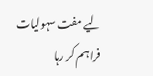لیے مفت سہولیات فراہم کر رہا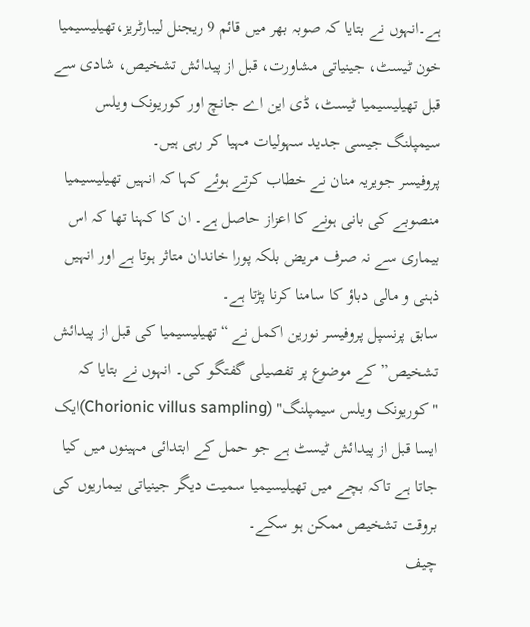ہے۔انہوں نے بتایا کہ صوبہ بھر میں قائم 9 ریجنل لیبارٹریز،تھیلیسیمیا خون ٹیسٹ، جینیاتی مشاورت، قبل از پیدائش تشخیص، شادی سے قبل تھیلیسیمیا ٹیسٹ، ڈی این اے جانچ اور کوریونک ویلس سیمپلنگ جیسی جدید سہولیات مہیا کر رہی ہیں۔
پروفیسر جویریہ منان نے خطاب کرتے ہوئے کہا کہ انہیں تھیلیسیمیا منصوبے کی بانی ہونے کا اعزاز حاصل ہے۔ ان کا کہنا تھا کہ اس بیماری سے نہ صرف مریض بلکہ پورا خاندان متاثر ہوتا ہے اور انہیں ذہنی و مالی دباؤ کا سامنا کرنا پڑتا ہے۔
سابق پرنسپل پروفیسر نورین اکمل نے “تھیلیسیمیا کی قبل از پیدائش تشخیص” کے موضوع پر تفصیلی گفتگو کی۔ انہوں نے بتایا کہ "کوریونک ویلس سیمپلنگ" (Chorionic villus sampling)ایک ایسا قبل از پیدائش ٹیسٹ ہے جو حمل کے ابتدائی مہینوں میں کیا جاتا ہے تاکہ بچے میں تھیلیسیمیا سمیت دیگر جینیاتی بیماریوں کی بروقت تشخیص ممکن ہو سکے۔
چیف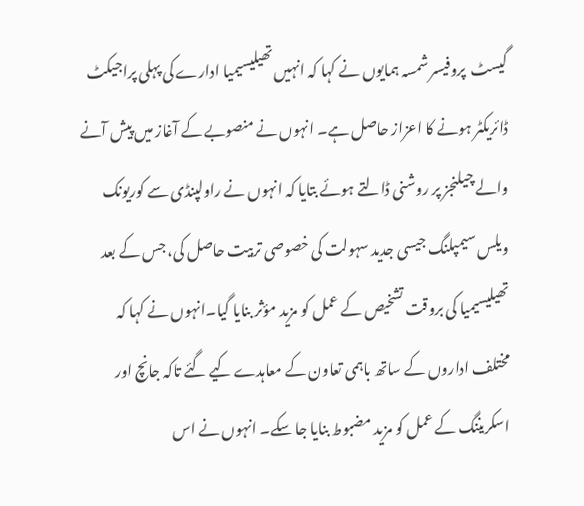گیسٹ  پروفیسر شمسہ ہمایوں نے کہا کہ انہیں تھیلیسیمیا ادارے کی پہلی پراجیکٹ ڈائریکٹر ہونے کا اعزاز حاصل ہے۔ انہوں نے منصوبے کے آغاز میں پیش آنے والے چیلنجز پر روشنی ڈالتے ہوئے بتایا کہ انہوں نے راولپنڈی سے کوریونک ویلس سیمپلنگ جیسی جدید سہولت کی خصوصی تربیت حاصل کی، جس کے بعد تھیلیسیمیا کی بروقت تشخیص کے عمل کو مزید مؤثر بنایا گیا۔انہوں نے کہا کہ مختلف اداروں کے ساتھ باہمی تعاون کے معاہدے کیے گئے تاکہ جانچ اور اسکریننگ کے عمل کو مزید مضبوط بنایا جا سکے۔ انہوں نے اس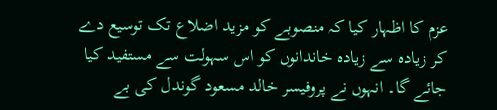عزم کا اظہار کیا کہ منصوبے کو مزید اضلاع تک توسیع دے کر زیادہ سے زیادہ خاندانوں کو اس سہولت سے مستفید کیا جائے گا۔ انہوں نے پروفیسر خالد مسعود گوندل کی بے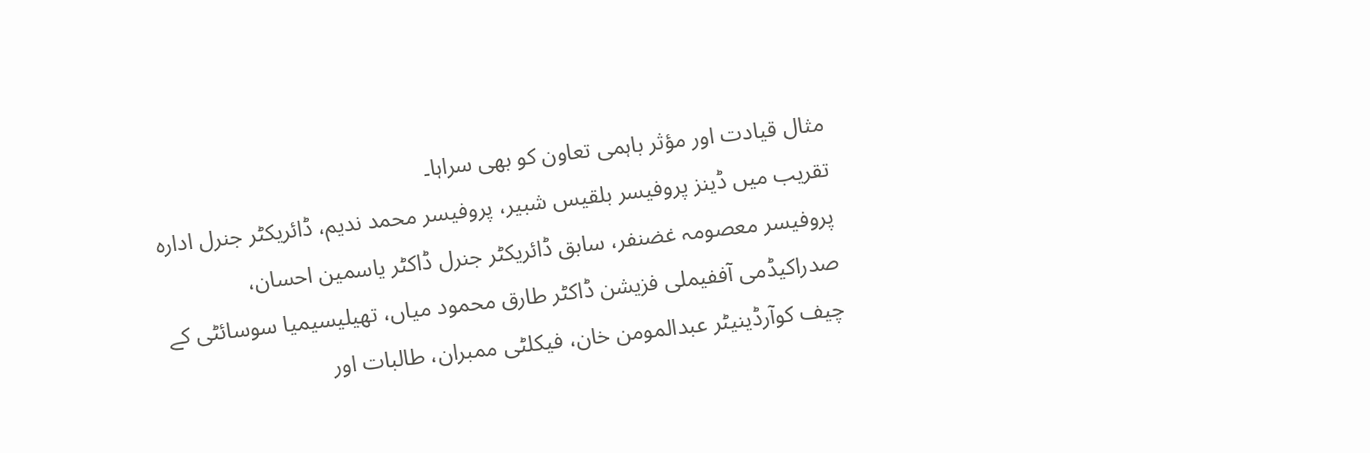مثال قیادت اور مؤثر باہمی تعاون کو بھی سراہا۔
تقریب میں ڈینز پروفیسر بلقیس شبیر، پروفیسر محمد ندیم، ڈائریکٹر جنرل ادارہ پروفیسر معصومہ غضنفر، سابق ڈائریکٹر جنرل ڈاکٹر یاسمین احسان، صدراکیڈمی آففیملی فزیشن ڈاکٹر طارق محمود میاں، تھیلیسیمیا سوسائٹی کے چیف کوآرڈینیٹر عبدالمومن خان، فیکلٹی ممبران، طالبات اور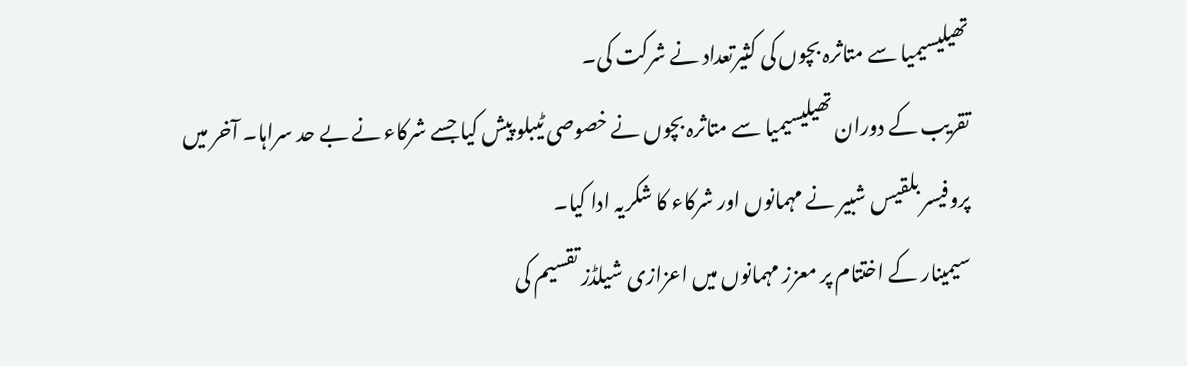تھیلیسیمیا سے متاثرہ بچوں کی کثیرتعداد نے شرکت کی۔
تقریب کے دوران تھیلیسیمیا سے متاثرہ بچوں نے خصوصی ٹیبلو پیش کیا جسے شرکاء نے بے حد سراہا۔ آخر میں پروفیسر بلقیس شبیر نے مہمانوں اور شرکاء کا شکریہ ادا کیا۔
سیمینار کے اختتام پر معزز مہمانوں میں اعزازی شیلڈز تقسیم کی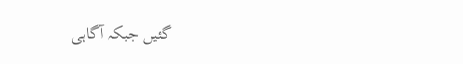گئیں جبکہ آگاہی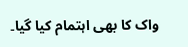واک کا بھی اہتمام کیا گیا۔